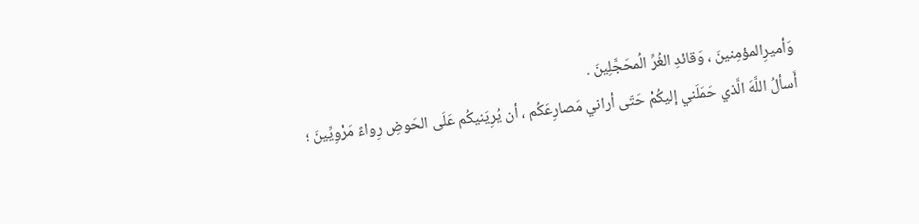وَأميرِالمؤمِنينَ ، وَقائدِ الغُرِّ الُمحَجَّلِينَ .
أَسألُ اللَّهَ الَّذي حَمَلَني إليكُمْ حَتّى أراني مَصارِعَكُم ، أن يُرِيَنيكُم عَلَى الحَوضِ رِواءً مَرْوِيِّينَ ؛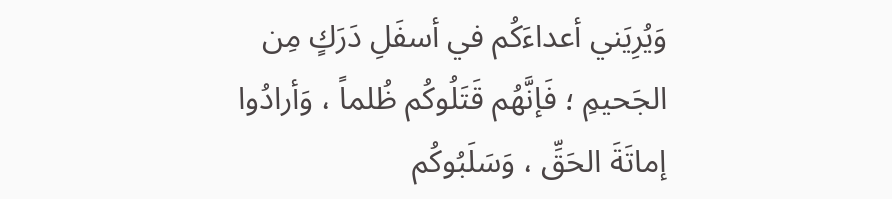وَيُرِيَني أعداءَكُم في أسفَلِ دَرَكٍ مِن الجَحيمِ ؛ فَإنَّهُم قَتَلُوكُم ظُلماً ، وَأرادُوا إماتَةَ الحَقِّ ، وَسَلَبُوكُم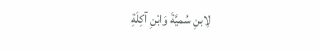لِابنِ سُميَّةَ وَابْنِ آكِلَةِ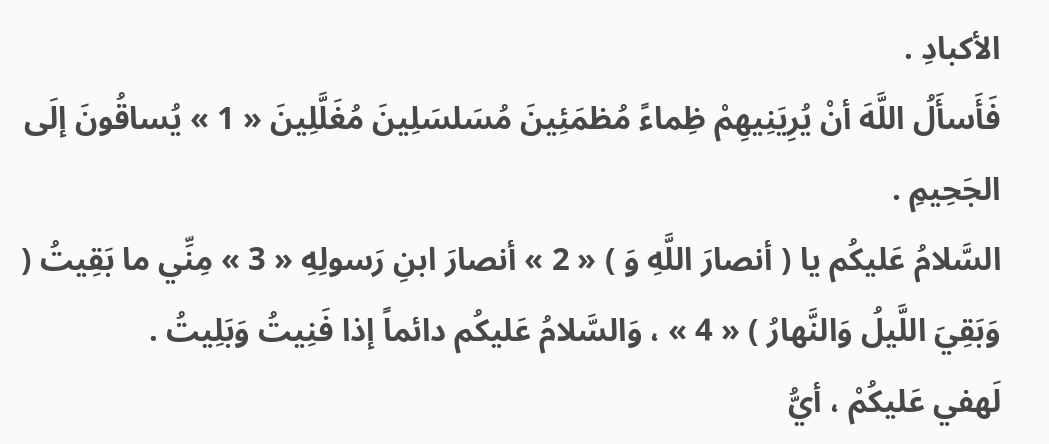الأكبادِ .
فَأَسأَلُ اللَّهَ أنْ يُرِيَنِيهِمْ ظِماءً مُظمَئِينَ مُسَلسَلِينَ مُغَلَّلِينَ « 1 » يُساقُونَ إلَى الجَحِيمِ .
السَّلامُ عَليكُم يا ( أنصارَ اللَّهِ وَ ) « 2 » أنصارَ ابنِ رَسولِهِ « 3 » مِنِّي ما بَقِيتُ ( وَبَقِيَ اللَّيلُ وَالنَّهارُ ) « 4 » ، وَالسَّلامُ عَليكُم دائماً إذا فَنِيتُ وَبَلِيتُ .
لَهفي عَليكُمْ ، أيُّ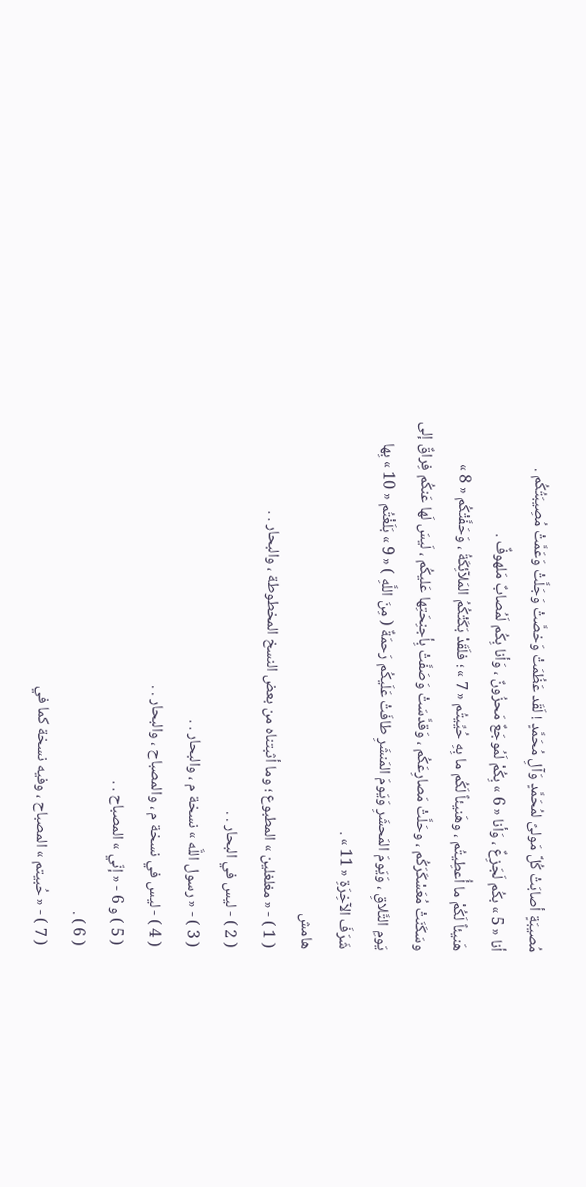مُصيبَةٍ أصابَتْ كُلَّ مَولىً لمُحَمَّدٍ وَآلِ مُحَمَّدٍ ! لَقَد عَظُمَتْ وَخصَّتْ وَجَلَّتْ وَعَمَّتْ مُصِيبَتُكُم .
أنا « 5 » بكُم لَجَزِعٌ ، وَأنا « 6 » بِكُمْ لَمُوجَعٌ مَحزُونٌ ، وَأنا بِكُم لَمُصابٌ مَلهوفٌ .
هَنيئاً لَكُمْ ما أُعطِيتُم ، وهَنيئاً لَكُم ما بِهِ حُيِّيتُم « 7 » ؛ فلَقَدْ بَكَتْكُمُ المَلآئِكَةُ ، وَحَفَّتْكُم « 8 » وسَكَنَتْ مُعَسْكَرَكُم ، وحَلَّتْ مَصارِعَكُم ، وَقدَّسَتْ وَصَفَّتْ بِأجنِحَتِها عَليكُم ، لَيسَ لَها عَنكُم فِراقٌ إلى يَومِ التَّلاقِ ، وَيَومَ المَحشَرِ وَيَومَ المَنشَرِ طافَتْ عَلَيكُم رَحمَةٌ ( مِنَ اللَّهِ ) « 9 » بَلَغْتُم « 10 » بِها شَرَفَ الآخِرَةِ « 11 » .
هامش
( 1 ) - « مغلغلين » المطبوع ؛ وما أثبتناه من بعض النسخ المخطوطة ، والبحار . .
( 2 ) - ليس في البحار . .
( 3 ) - « رسول اللَّه » نسخة م ، والبحار . .
( 4 ) - ليس في نسخة م ، والمصباح ، والبحار . .
( 5 ) و 6 - « إنّي » المصباح . .
( 6 ) .
( 7 ) - « حُبيتم » المصباح ، وفيه نسخة كما في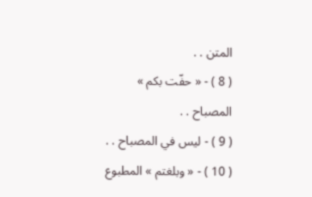المتن . .
( 8 ) - « حفّت بكم » المصباح . .
( 9 ) - ليس في المصباح . .
( 10 ) - « وبلغتم » المطبوع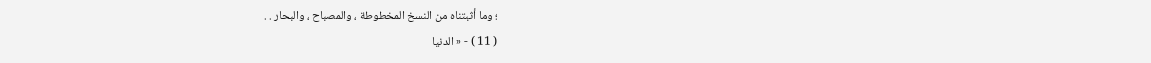؛ وما أثبتناه من النسخ المخطوطة ، والمصباح ، والبحار . .
( 11 ) - « الدنيا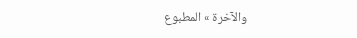والآخرة » المطبوع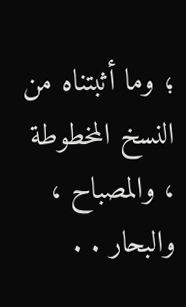؛ وما أثبتناه من النسخ المخطوطة ، والمصباح ، والبحار . .